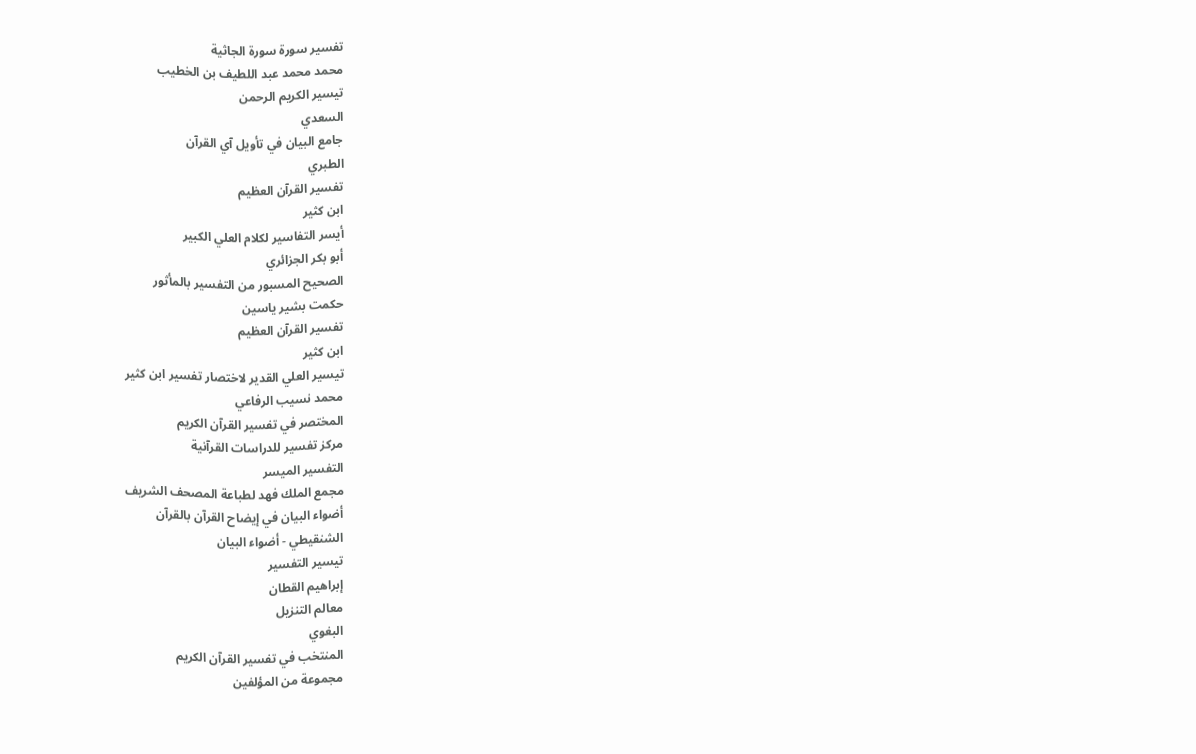تفسير سورة سورة الجاثية
محمد محمد عبد اللطيف بن الخطيب
تيسير الكريم الرحمن
السعدي
جامع البيان في تأويل آي القرآن
الطبري
تفسير القرآن العظيم
ابن كثير
أيسر التفاسير لكلام العلي الكبير
أبو بكر الجزائري
الصحيح المسبور من التفسير بالمأثور
حكمت بشير ياسين
تفسير القرآن العظيم
ابن كثير
تيسير العلي القدير لاختصار تفسير ابن كثير
محمد نسيب الرفاعي
المختصر في تفسير القرآن الكريم
مركز تفسير للدراسات القرآنية
التفسير الميسر
مجمع الملك فهد لطباعة المصحف الشريف
أضواء البيان في إيضاح القرآن بالقرآن
الشنقيطي - أضواء البيان
تيسير التفسير
إبراهيم القطان
معالم التنزيل
البغوي
المنتخب في تفسير القرآن الكريم
مجموعة من المؤلفين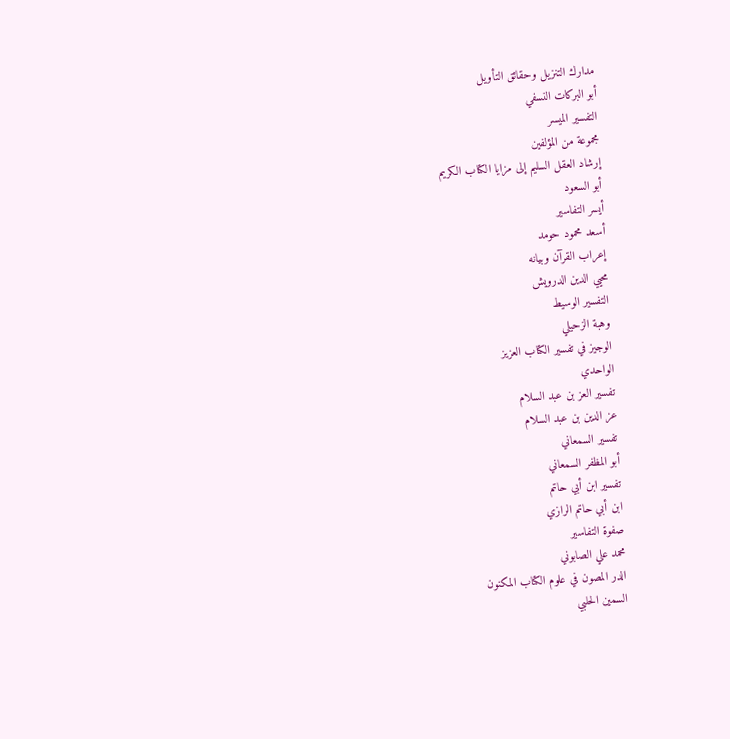مدارك التنزيل وحقائق التأويل
أبو البركات النسفي
التفسير الميسر
مجموعة من المؤلفين
إرشاد العقل السليم إلى مزايا الكتاب الكريم
أبو السعود
أيسر التفاسير
أسعد محمود حومد
إعراب القرآن وبيانه
محيي الدين الدرويش
التفسير الوسيط
وهبة الزحيلي
الوجيز في تفسير الكتاب العزيز
الواحدي
تفسير العز بن عبد السلام
عز الدين بن عبد السلام
تفسير السمعاني
أبو المظفر السمعاني
تفسير ابن أبي حاتم
ابن أبي حاتم الرازي
صفوة التفاسير
محمد علي الصابوني
الدر المصون في علوم الكتاب المكنون
السمين الحلبي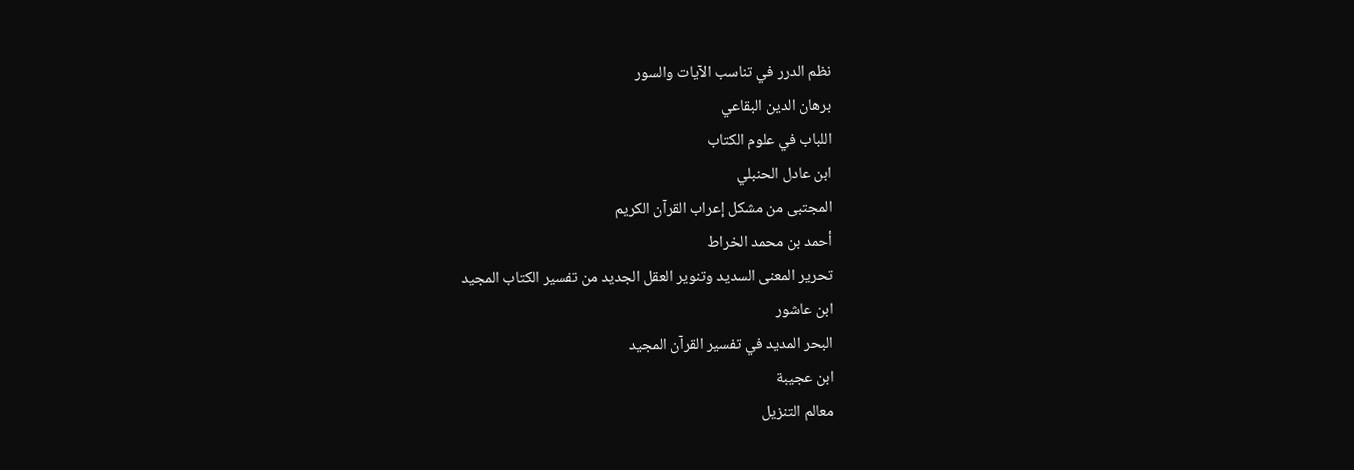نظم الدرر في تناسب الآيات والسور
برهان الدين البقاعي
اللباب في علوم الكتاب
ابن عادل الحنبلي
المجتبى من مشكل إعراب القرآن الكريم
أحمد بن محمد الخراط
تحرير المعنى السديد وتنوير العقل الجديد من تفسير الكتاب المجيد
ابن عاشور
البحر المديد في تفسير القرآن المجيد
ابن عجيبة
معالم التنزيل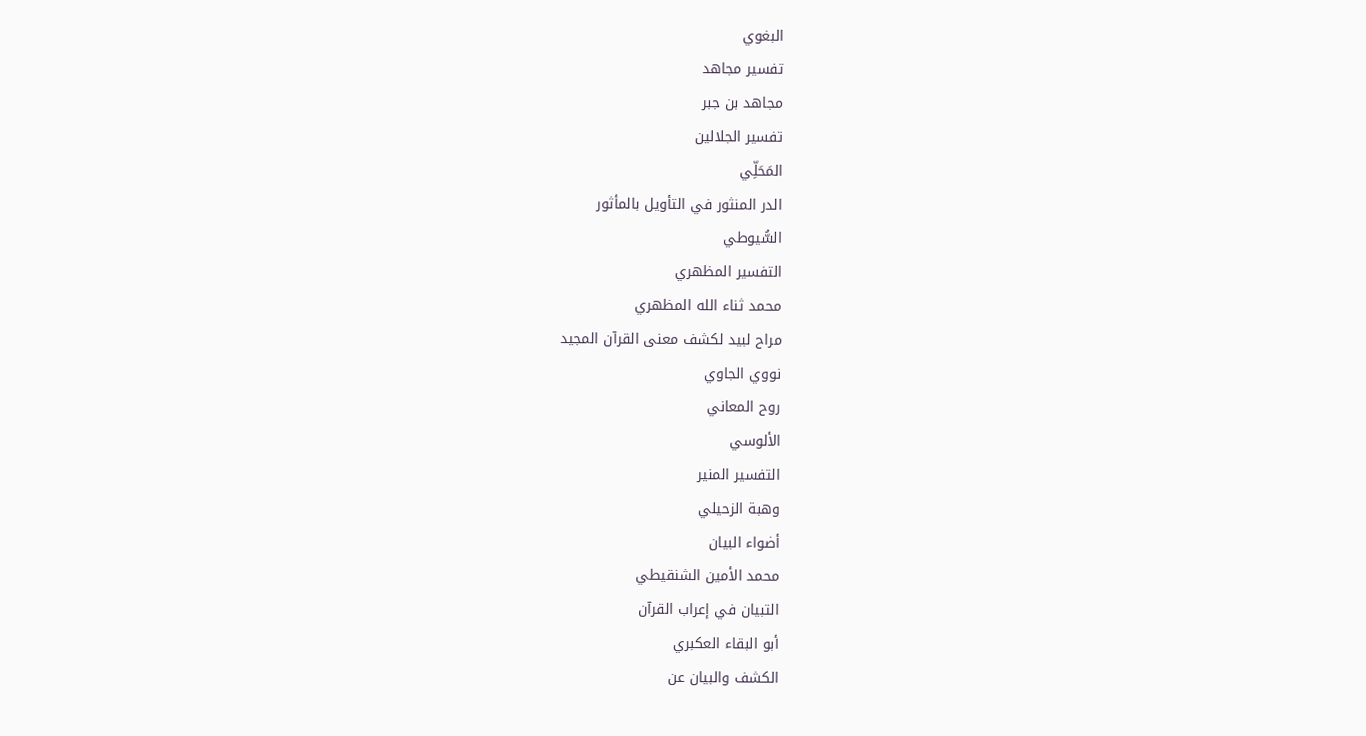البغوي
تفسير مجاهد
مجاهد بن جبر
تفسير الجلالين
المَحَلِّي
الدر المنثور في التأويل بالمأثور
السُّيوطي
التفسير المظهري
محمد ثناء الله المظهري
مراح لبيد لكشف معنى القرآن المجيد
نووي الجاوي
روح المعاني
الألوسي
التفسير المنير
وهبة الزحيلي
أضواء البيان
محمد الأمين الشنقيطي
التبيان في إعراب القرآن
أبو البقاء العكبري
الكشف والبيان عن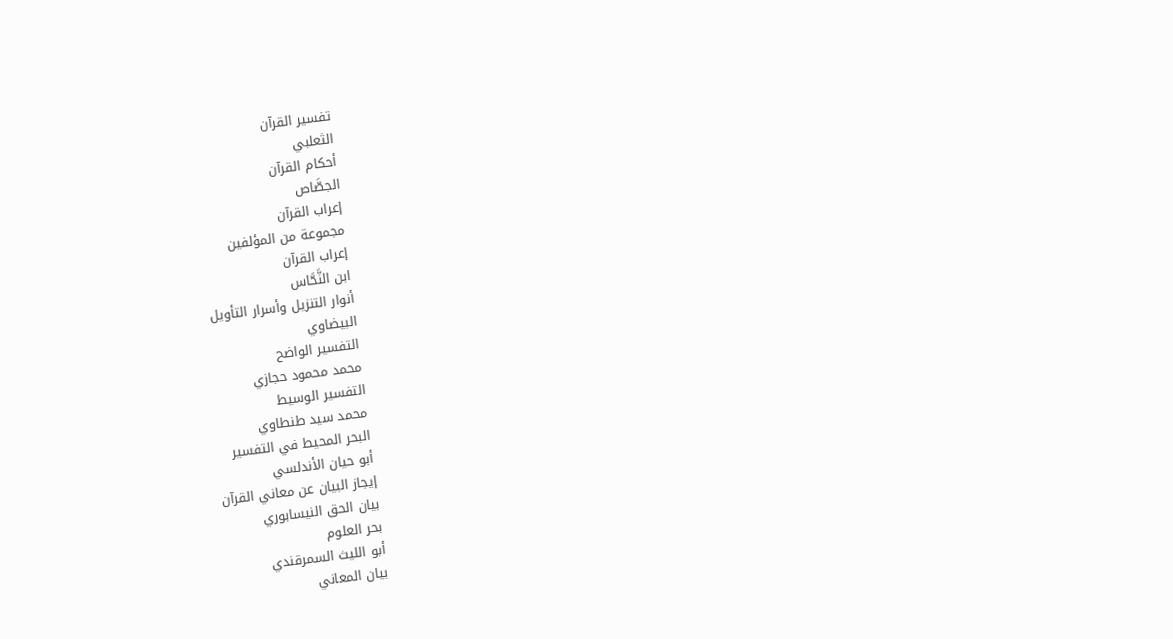تفسير القرآن
الثعلبي
أحكام القرآن
الجصَّاص
إعراب القرآن
مجموعة من المؤلفين
إعراب القرآن
ابن النَّحَّاس
أنوار التنزيل وأسرار التأويل
البيضاوي
التفسير الواضح
محمد محمود حجازي
التفسير الوسيط
محمد سيد طنطاوي
البحر المحيط في التفسير
أبو حيان الأندلسي
إيجاز البيان عن معاني القرآن
بيان الحق النيسابوري
بحر العلوم
أبو الليث السمرقندي
بيان المعاني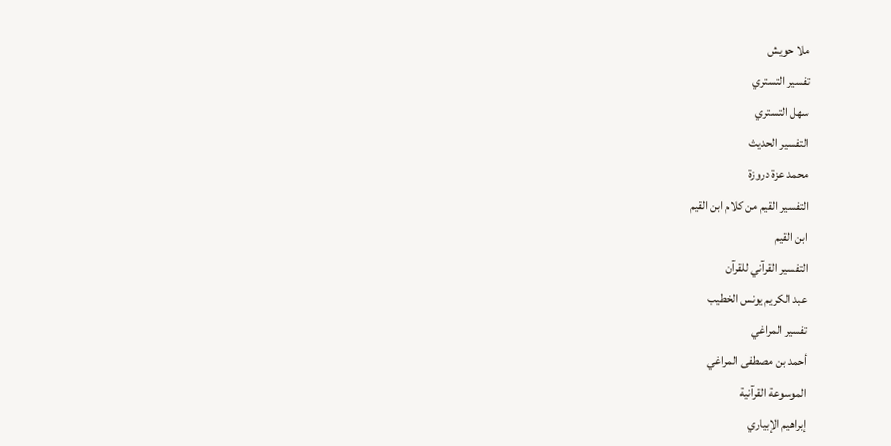ملا حويش
تفسير التستري
سهل التستري
التفسير الحديث
محمد عزة دروزة
التفسير القيم من كلام ابن القيم
ابن القيم
التفسير القرآني للقرآن
عبد الكريم يونس الخطيب
تفسير المراغي
أحمد بن مصطفى المراغي
الموسوعة القرآنية
إبراهيم الإبياري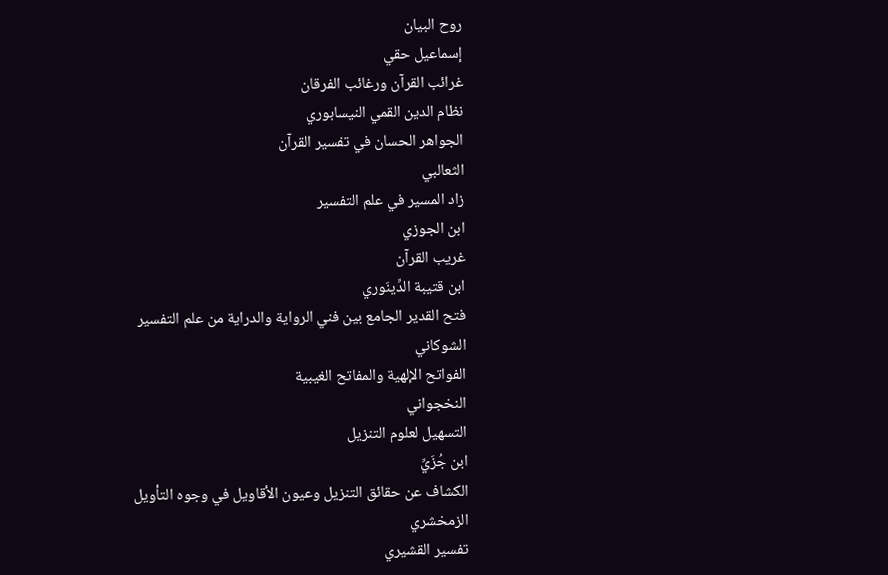روح البيان
إسماعيل حقي
غرائب القرآن ورغائب الفرقان
نظام الدين القمي النيسابوري
الجواهر الحسان في تفسير القرآن
الثعالبي
زاد المسير في علم التفسير
ابن الجوزي
غريب القرآن
ابن قتيبة الدِّينَوري
فتح القدير الجامع بين فني الرواية والدراية من علم التفسير
الشوكاني
الفواتح الإلهية والمفاتح الغيبية
النخجواني
التسهيل لعلوم التنزيل
ابن جُزَيِّ
الكشاف عن حقائق التنزيل وعيون الأقاويل في وجوه التأويل
الزمخشري
تفسير القشيري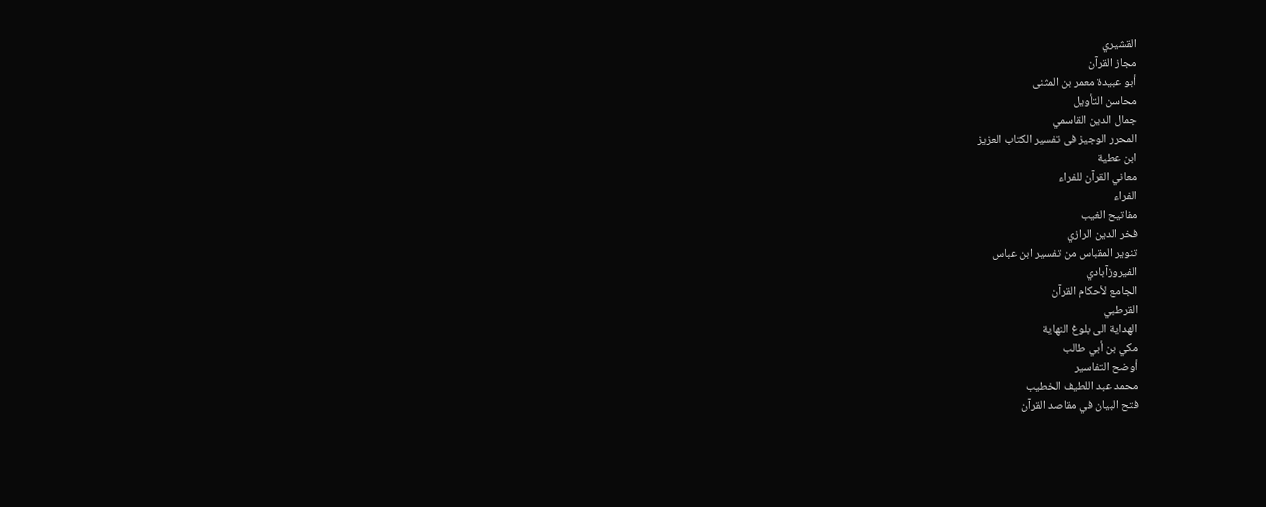القشيري
مجاز القرآن
أبو عبيدة معمر بن المثنى
محاسن التأويل
جمال الدين القاسمي
المحرر الوجيز فى تفسير الكتاب العزيز
ابن عطية
معاني القرآن للفراء
الفراء
مفاتيح الغيب
فخر الدين الرازي
تنوير المقباس من تفسير ابن عباس
الفيروزآبادي
الجامع لأحكام القرآن
القرطبي
الهداية الى بلوغ النهاية
مكي بن أبي طالب
أوضح التفاسير
محمد عبد اللطيف الخطيب
فتح البيان في مقاصد القرآن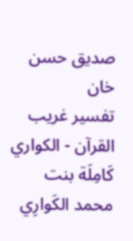صديق حسن خان
تفسير غريب القرآن - الكواري
كَامِلَة بنت محمد الكَوارِي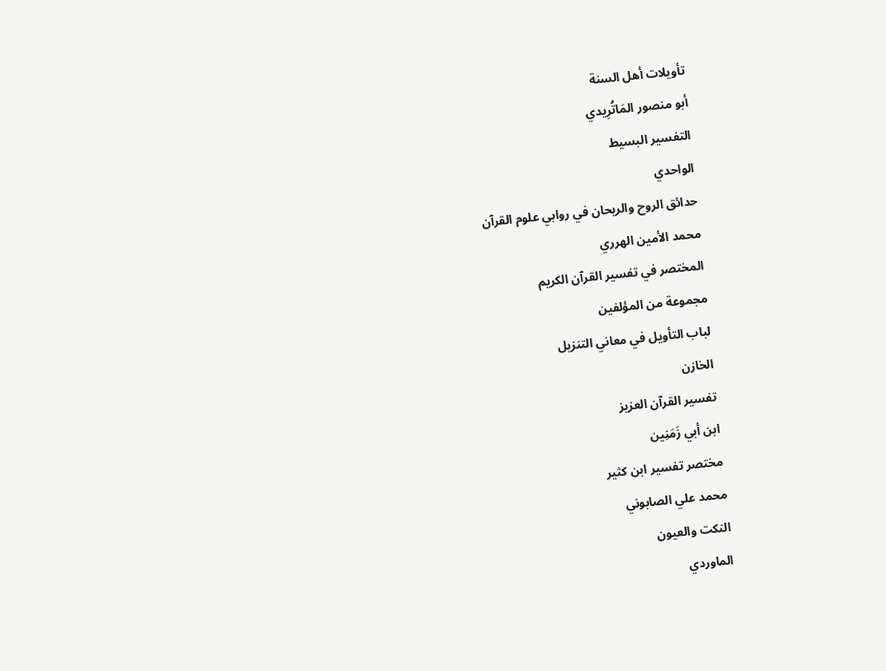تأويلات أهل السنة
أبو منصور المَاتُرِيدي
التفسير البسيط
الواحدي
حدائق الروح والريحان في روابي علوم القرآن
محمد الأمين الهرري
المختصر في تفسير القرآن الكريم
مجموعة من المؤلفين
لباب التأويل في معاني التنزيل
الخازن
تفسير القرآن العزيز
ابن أبي زَمَنِين
مختصر تفسير ابن كثير
محمد علي الصابوني
النكت والعيون
الماوردي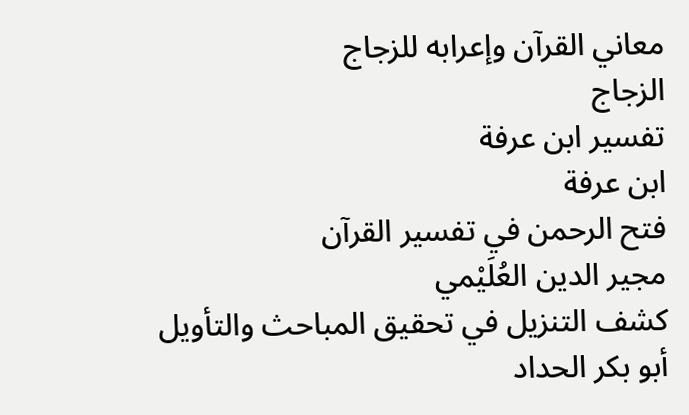معاني القرآن وإعرابه للزجاج
الزجاج
تفسير ابن عرفة
ابن عرفة
فتح الرحمن في تفسير القرآن
مجير الدين العُلَيْمي
كشف التنزيل في تحقيق المباحث والتأويل
أبو بكر الحداد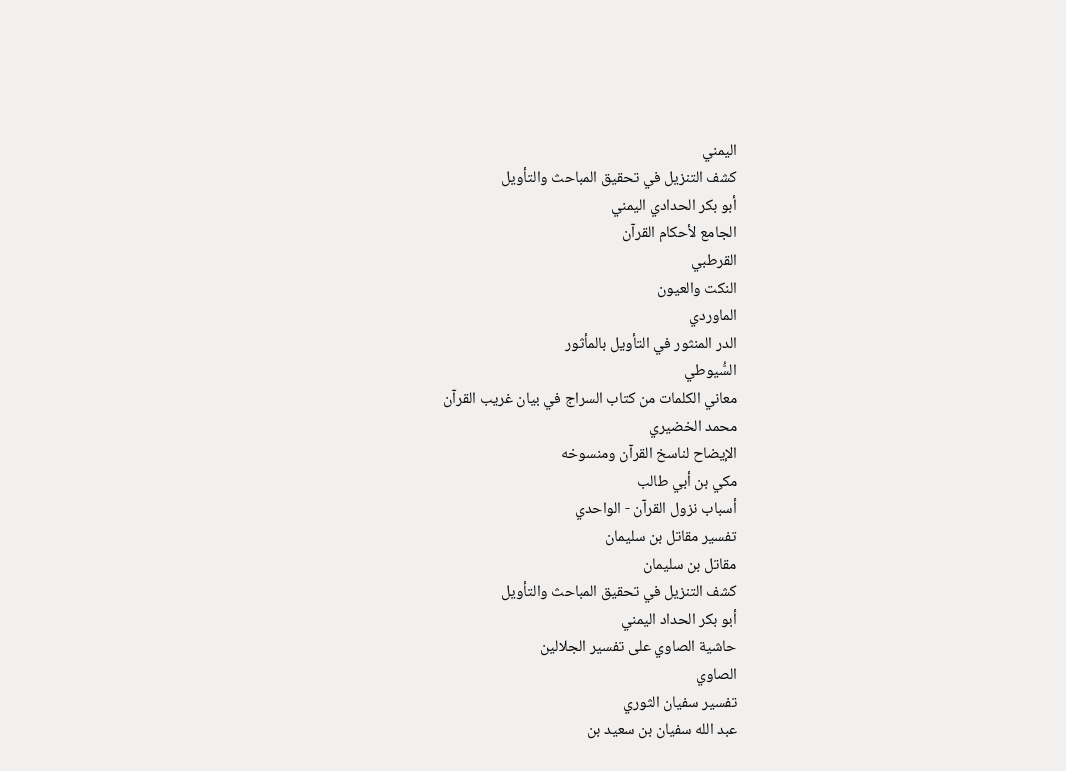اليمني
كشف التنزيل في تحقيق المباحث والتأويل
أبو بكر الحدادي اليمني
الجامع لأحكام القرآن
القرطبي
النكت والعيون
الماوردي
الدر المنثور في التأويل بالمأثور
السُّيوطي
معاني الكلمات من كتاب السراج في بيان غريب القرآن
محمد الخضيري
الإيضاح لناسخ القرآن ومنسوخه
مكي بن أبي طالب
أسباب نزول القرآن - الواحدي
تفسير مقاتل بن سليمان
مقاتل بن سليمان
كشف التنزيل في تحقيق المباحث والتأويل
أبو بكر الحداد اليمني
حاشية الصاوي على تفسير الجلالين
الصاوي
تفسير سفيان الثوري
عبد الله سفيان بن سعيد بن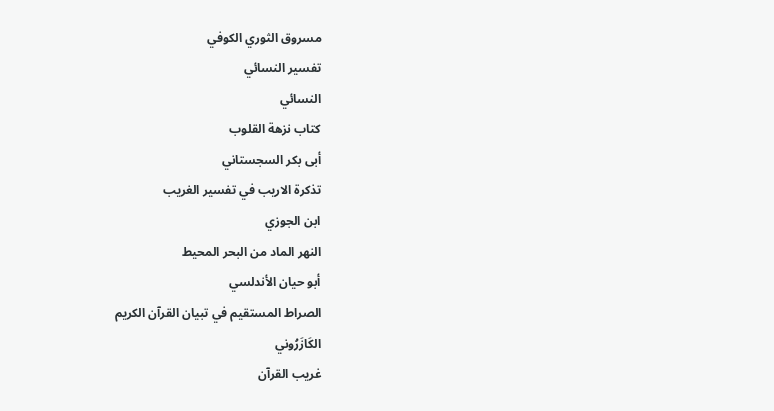مسروق الثوري الكوفي
تفسير النسائي
النسائي
كتاب نزهة القلوب
أبى بكر السجستاني
تذكرة الاريب في تفسير الغريب
ابن الجوزي
النهر الماد من البحر المحيط
أبو حيان الأندلسي
الصراط المستقيم في تبيان القرآن الكريم
الكَازَرُوني
غريب القرآن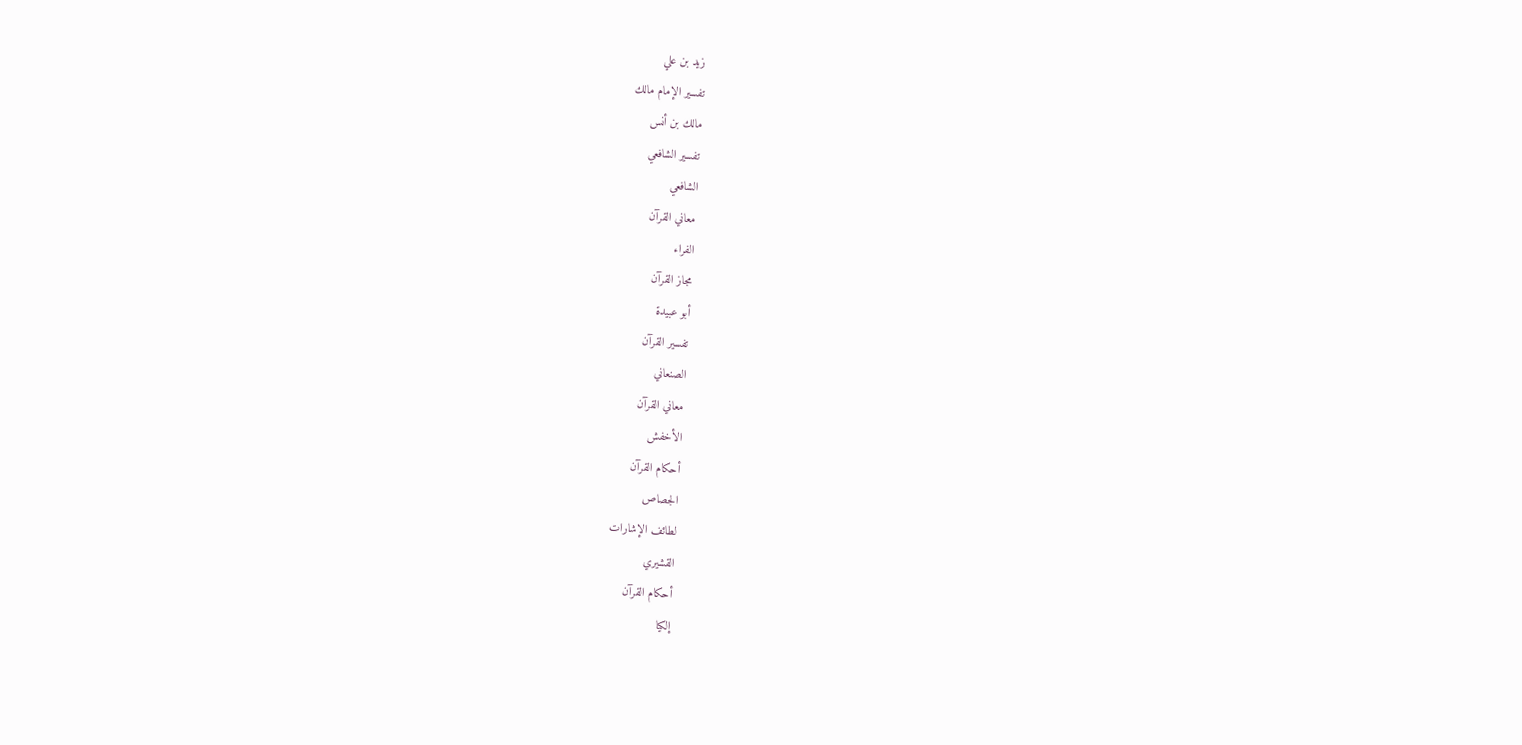زيد بن علي
تفسير الإمام مالك
مالك بن أنس
تفسير الشافعي
الشافعي
معاني القرآن
الفراء
مجاز القرآن
أبو عبيدة
تفسير القرآن
الصنعاني
معاني القرآن
الأخفش
أحكام القرآن
الجصاص
لطائف الإشارات
القشيري
أحكام القرآن
إلكيا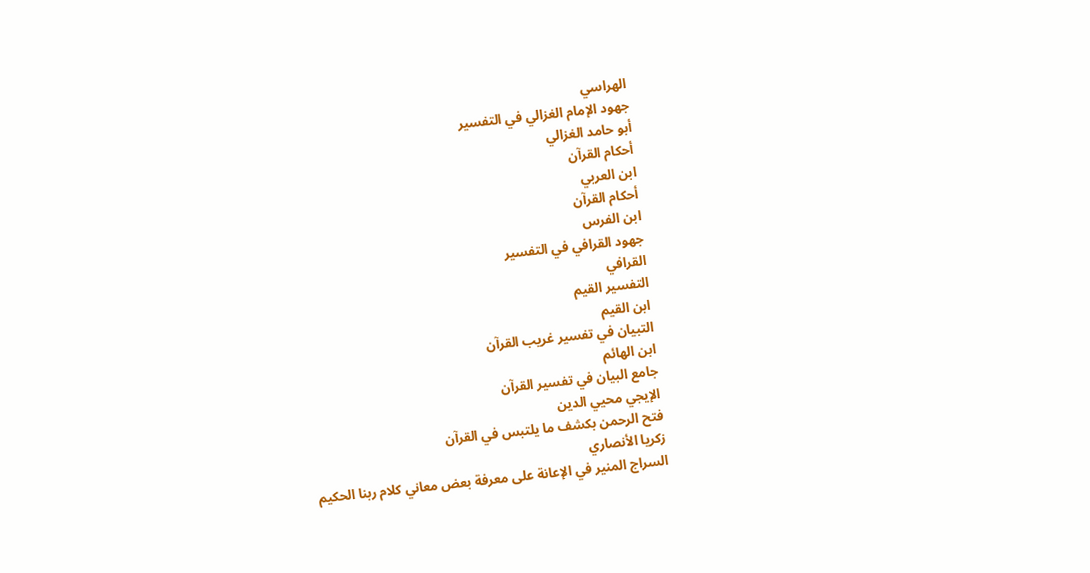الهراسي
جهود الإمام الغزالي في التفسير
أبو حامد الغزالي
أحكام القرآن
ابن العربي
أحكام القرآن
ابن الفرس
جهود القرافي في التفسير
القرافي
التفسير القيم
ابن القيم
التبيان في تفسير غريب القرآن
ابن الهائم
جامع البيان في تفسير القرآن
الإيجي محيي الدين
فتح الرحمن بكشف ما يلتبس في القرآن
زكريا الأنصاري
السراج المنير في الإعانة على معرفة بعض معاني كلام ربنا الحكيم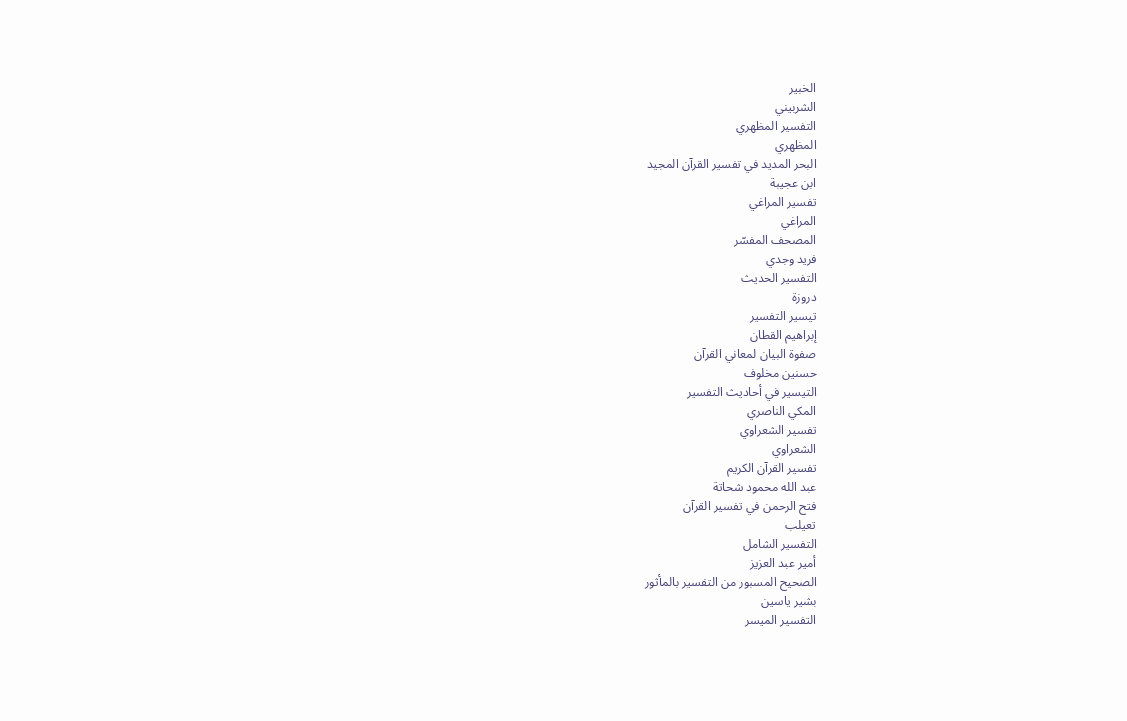الخبير
الشربيني
التفسير المظهري
المظهري
البحر المديد في تفسير القرآن المجيد
ابن عجيبة
تفسير المراغي
المراغي
المصحف المفسّر
فريد وجدي
التفسير الحديث
دروزة
تيسير التفسير
إبراهيم القطان
صفوة البيان لمعاني القرآن
حسنين مخلوف
التيسير في أحاديث التفسير
المكي الناصري
تفسير الشعراوي
الشعراوي
تفسير القرآن الكريم
عبد الله محمود شحاتة
فتح الرحمن في تفسير القرآن
تعيلب
التفسير الشامل
أمير عبد العزيز
الصحيح المسبور من التفسير بالمأثور
بشير ياسين
التفسير الميسر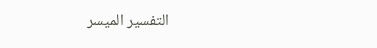التفسير الميسر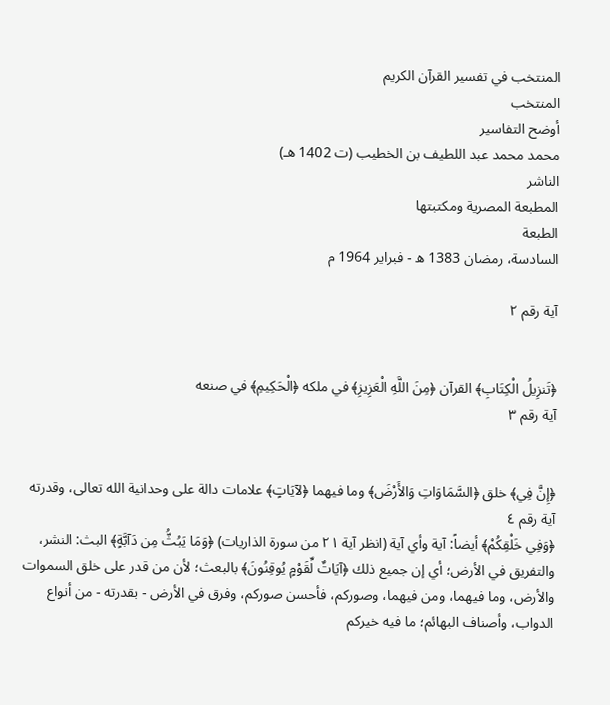المنتخب في تفسير القرآن الكريم
المنتخب
أوضح التفاسير
محمد محمد عبد اللطيف بن الخطيب (ت 1402 هـ)
الناشر
المطبعة المصرية ومكتبتها
الطبعة
السادسة، رمضان 1383 ه - فبراير 1964 م

آية رقم ٢


﴿تَنزِيلُ الْكِتَابِ﴾ القرآن ﴿مِنَ اللَّهِ الْعَزِيزِ﴾ في ملكه ﴿الْحَكِيمِ﴾ في صنعه
آية رقم ٣


﴿إِنَّ فِي﴾ خلق ﴿السَّمَاوَاتِ وَالأَرْضَ﴾ وما فيهما ﴿لآيَاتٍ﴾ علامات دالة على وحدانية الله تعالى، وقدرته
آية رقم ٤
﴿وَفِي خَلْقِكُمْ﴾ أيضاً: آية وأي آية (انظر آية ٢١ من سورة الذاريات) ﴿وَمَا يَبُثُّ مِن دَآبَّةٍ﴾ البث: النشر، والتفريق في الأرض؛ أي إن جميع ذلك ﴿آيَاتٌ لِّقَوْمٍ يُوقِنُونَ﴾ بالبعث؛ لأن من قدر على خلق السموات والأرض، وما فيهما، ومن فيهما، وصوركم، فأحسن صوركم، وفرق في الأرض - بقدرته - من أنواع الدواب، وأصناف البهائم؛ ما فيه خيركم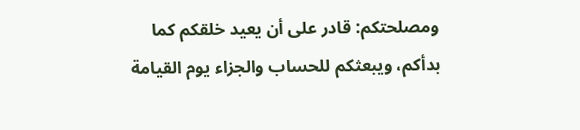ومصلحتكم: قادر على أن يعيد خلقكم كما بدأكم، ويبعثكم للحساب والجزاء يوم القيامة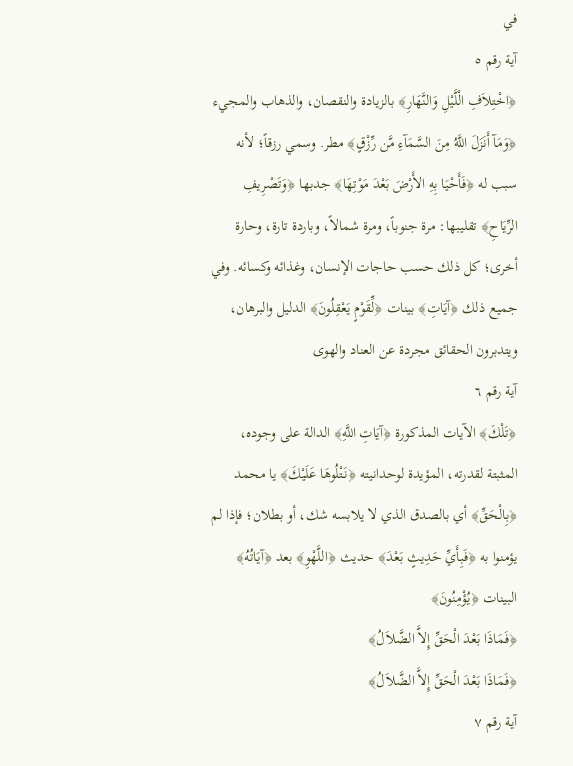في
آية رقم ٥
﴿اخْتِلاَفِ الْلَّيْلِ وَالنَّهَارِ﴾ بالزيادة والنقصان، والذهاب والمجيء ﴿وَمَآ أَنَزَلَ اللَّهُ مِنَ السَّمَآءِ مَّن رِّزْقٍ﴾ مطر. وسمي رزقاً؛ لأنه سبب له ﴿فَأَحْيَا بِهِ الأَرْضَ بَعْدَ مَوْتِهَا﴾ جدبها ﴿وَتَصْرِيفِ الرِّيَاحِ﴾ تقليبها: مرة جنوباً، ومرة شمالاً، وباردة تارة، وحارة أخرى؛ كل ذلك حسب حاجات الإنسان، وغذائه وكسائه. وفي جميع ذلك ﴿آيَاتِ﴾ بينات ﴿لِّقَوْمٍ يَعْقِلُونَ﴾ الدليل والبرهان، ويتدبرون الحقائق مجردة عن العناد والهوى
آية رقم ٦
﴿تَلْكَ﴾ الآيات المذكورة ﴿آيَاتِ اللَّهِ﴾ الدالة على وجوده، المثبتة لقدرته، المؤيدة لوحدانيته ﴿نَتْلُوهَا عَلَيْكَ﴾ يا محمد ﴿بِالْحَقِّ﴾ أي بالصدق الذي لا يلابسه شك، أو بطلان؛ فإذا لم يؤمنوا به ﴿فَبِأَيِّ حَدِيثٍ بَعْدَ﴾ حديث ﴿اللَّهْوِ﴾ بعد ﴿آيَاتُهُ﴾ البينات ﴿يُؤْمِنُونَ﴾
﴿فَمَاذَا بَعْدَ الْحَقِّ إِلاَّ الضَّلاَلُ﴾
﴿فَمَاذَا بَعْدَ الْحَقِّ إِلاَّ الضَّلاَلُ﴾
آية رقم ٧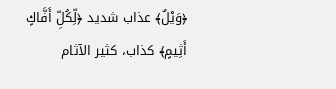﴿وَيْلٌ﴾ عذاب شديد ﴿لِّكُلِّ أَفَّاكٍ أَثِيمٍ﴾ كذاب، كثير الآثام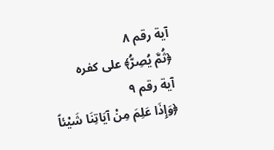آية رقم ٨
﴿ثُمَّ يُصِرُّ﴾ على كفره
آية رقم ٩
﴿وَإِذَا عَلِمَ مِنْ آيَاتِنَا شَيْئاً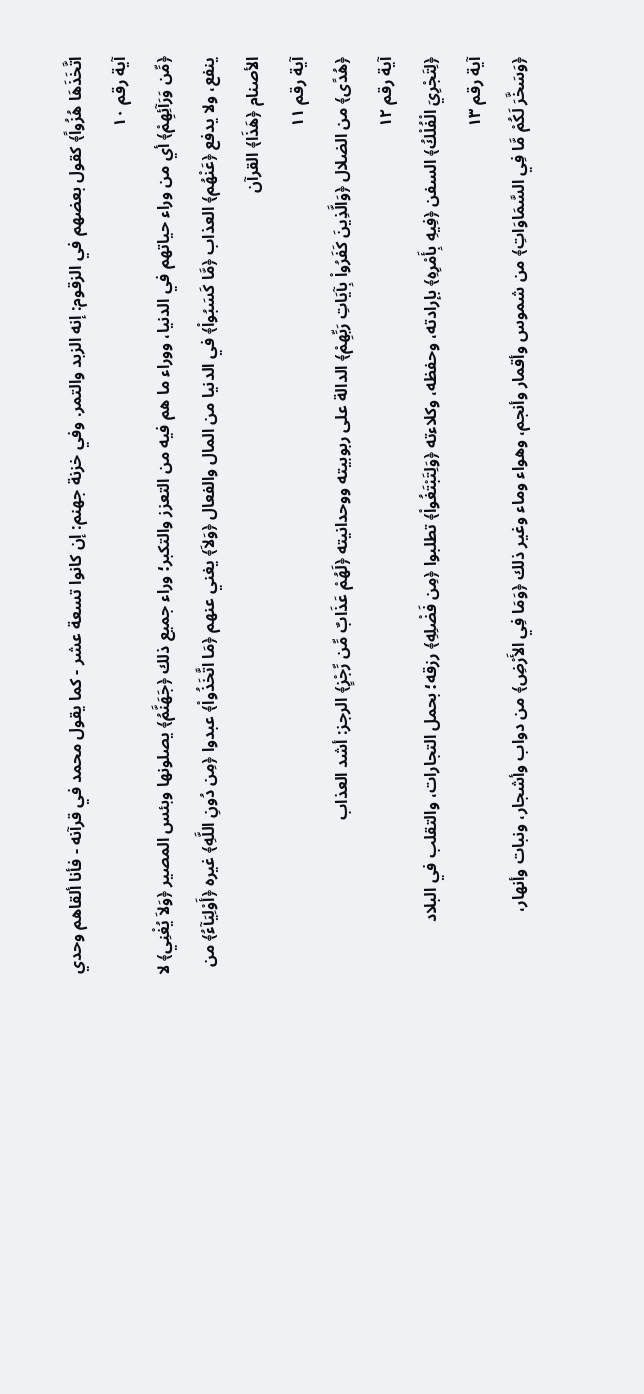اتَّخَذَهَا هُزُواً﴾ كقول بعضهم في الزقوم: إنه الزبد والتمر. وفي خزنة جهنم: إن كانوا تسعة عشر - كما يقول محمد في قرآنه - فأنا ألقاهم وحدي
آية رقم ١٠
﴿مِّن وَرَآئِهِمْ﴾ أي من وراء حياتهم في الدنيا، ووراء ما هم فيه من التعزز والتكبر؛ وراء جميع ذلك ﴿جَهَنَّمُ﴾ يصلونها وبئس المصير ﴿وَلاَ يُغْنِي﴾ لا ينفع، ولا يدفع ﴿عَنْهُم﴾ العذاب ﴿مَّا كَسَبُواْ﴾ في الدنيا من المال والفعال ﴿وَلاَ﴾ يغني عنهم ﴿مَا اتَّخَذُواْ﴾ عبدوا ﴿مِن دُونِ اللَّهِ﴾ غيره ﴿أَوْلِيَآءُ﴾ من الأصنام ﴿هَذَا﴾ القرآن
آية رقم ١١
﴿هُدًى﴾ من الضلال ﴿وَالَّذِينَ كَفَرُواْ بِآيَاتِ رَبِّهِمْ﴾ الدالة على ربوبيته ووحدانيته ﴿لَهُمْ عَذَابٌ مِّن رِّجْزٍ﴾ الرجز: أشد العذاب
آية رقم ١٢
﴿لِتَجْرِيَ الْفُلْكُ﴾ السفن ﴿فِيهِ بِأَمْرِهِ﴾ بإرادته، وحفظه، وكلاءته ﴿وَلِتَبْتَغُواْ﴾ تطلبوا ﴿مِن فَضْلِهِ﴾ رزقه؛ بحمل التجارات، والتقلب في البلاد
آية رقم ١٣
﴿وَسَخَّرَ لَكُمْ مَّا فِي السَّمَاوَاتِ﴾ من شموس وأقمار وأنجم، وهواء وماء وغير ذلك ﴿وَمَا فِي الأَرْضِ﴾ من دواب وأشجار، ونبات وأنهار،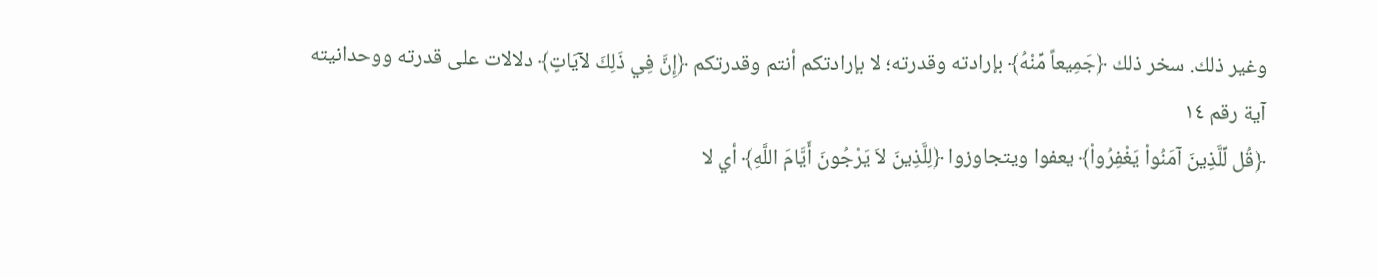وغير ذلك. سخر ذلك ﴿جَمِيعاً مِّنْهُ﴾ بإرادته وقدرته؛ لا بإرادتكم أنتم وقدرتكم ﴿إِنَّ فِي ذَلِكَ لآيَاتٍ﴾ دلالات على قدرته ووحدانيته
آية رقم ١٤
﴿قُل لِّلَّذِينَ آمَنُواْ يَغْفِرُواْ﴾ يعفوا ويتجاوزوا ﴿لِلَّذِينَ لاَ يَرْجُونَ أَيَّامَ اللَّهِ﴾ أي لا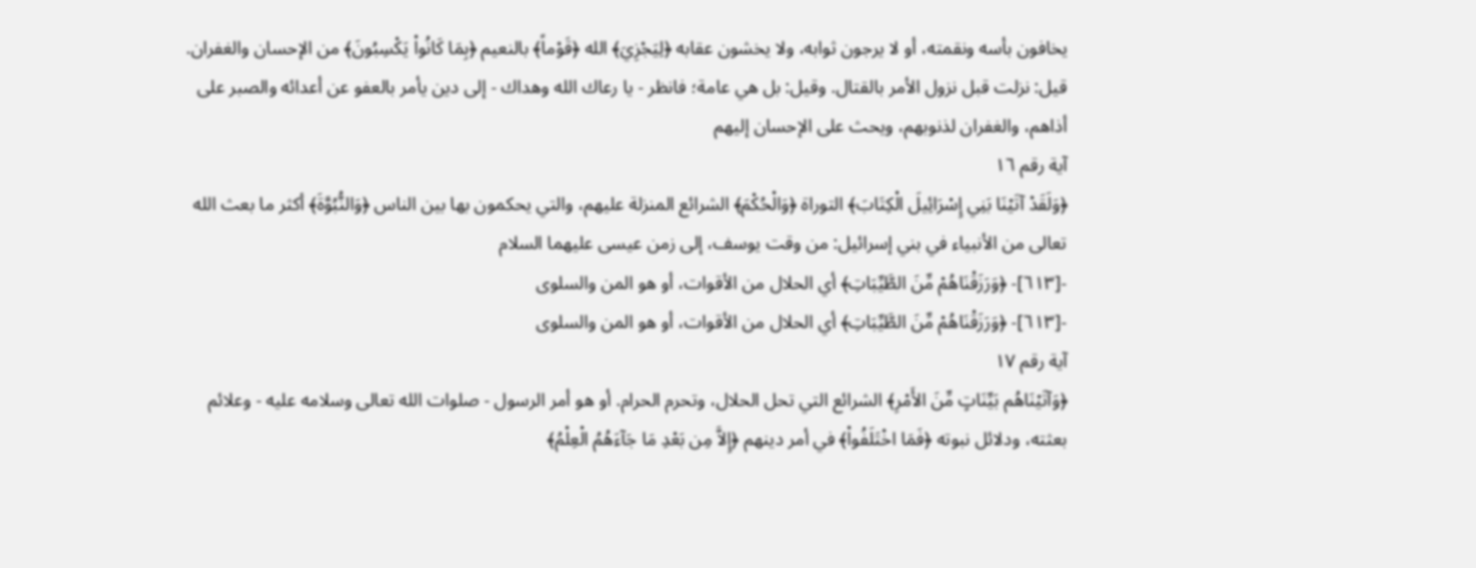يخافون بأسه ونقمته، أو لا يرجون ثوابه، ولا يخشون عقابه ﴿لِيَجْزِيَ﴾ الله ﴿قَوْماً﴾ بالنعيم ﴿بِمَا كَانُواْ يَكْسِبُونَ﴾ من الإحسان والغفران. قيل: نزلت قبل نزول الأمر بالقتال. وقيل: بل هي عامة؛ فانظر - يا رعاك الله وهداك - إلى دين يأمر بالعفو عن أعدائه والصبر على أذاهم، والغفران لذنوبهم، ويحث على الإحسان إليهم
آية رقم ١٦
﴿وَلَقَدْ آتَيْنَا بَنِي إِسْرَائِيلَ الْكِتَابَ﴾ التوراة ﴿وَالْحُكْمَ﴾ الشرائع المنزلة عليهم، والتي يحكمون بها بين الناس ﴿وَالنُّبُوَّةَ﴾ أكثر ما بعث الله تعالى من الأنبياء في بني إسرائيل: من وقت يوسف، إلى زمن عيسى عليهما السلام
-[٦١٣]- ﴿وَرَزَقْنَاهُمْ مِّنَ الطَّيِّبَاتِ﴾ أي الحلال من الأقوات، أو هو المن والسلوى
-[٦١٣]- ﴿وَرَزَقْنَاهُمْ مِّنَ الطَّيِّبَاتِ﴾ أي الحلال من الأقوات، أو هو المن والسلوى
آية رقم ١٧
﴿وَآتَيْنَاهُم بَيِّنَاتٍ مِّنَ الأَمْرِ﴾ الشرائع التي تحل الحلال، وتحرم الحرام. أو هو أمر الرسول - صلوات الله تعالى وسلامه عليه - وعلائم بعثته، ودلائل نبوته ﴿فَمَا اخْتَلَفُواْ﴾ في أمر دينهم ﴿إِلاَّ مِن بَعْدِ مَا جَآءَهُمُ الْعِلْمُ﴾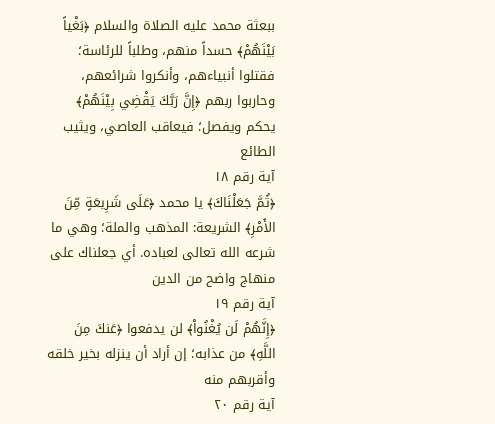ببعثة محمد عليه الصلاة والسلام ﴿بَغْياً بَيْنَهُمْ﴾ حسداً منهم، وطلباً للرئاسة؛ فقتلوا أنبياءهم، وأنكروا شرائعهم، وحاربوا ربهم ﴿إِنَّ رَبَّكَ يَقْضِي بِيْنَهُمْ﴾ يحكم ويفصل؛ فيعاقب العاصي، ويثيب الطائع
آية رقم ١٨
﴿ثُمَّ جَعَلْنَاكَ﴾ يا محمد ﴿عَلَى شَرِيعَةٍ مِّنَ الأَمْرِ﴾ الشريعة: المذهب والملة؛ وهي ما شرعه الله تعالى لعباده. أي جعلناك على منهاج واضح من الدين
آية رقم ١٩
﴿إِنَّهُمْ لَن يُغْنُواْ﴾ لن يدفعوا ﴿عَنكَ مِنَ اللَّهِ﴾ من عذابه؛ إن أراد أن ينزله بخير خلقه وأقربهم منه
آية رقم ٢٠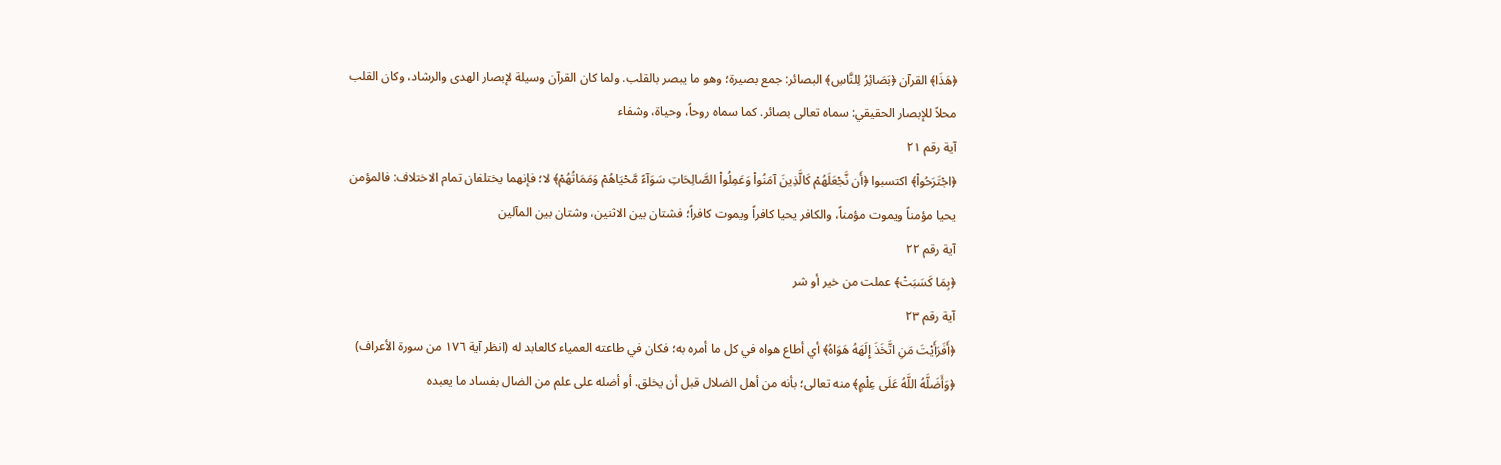﴿هَذَا﴾ القرآن ﴿بَصَائِرُ لِلنَّاسِ﴾ البصائر: جمع بصيرة؛ وهو ما يبصر بالقلب. ولما كان القرآن وسيلة لإبصار الهدى والرشاد، وكان القلب محلاً للإبصار الحقيقي: سماه تعالى بصائر. كما سماه روحاً، وحياة، وشفاء
آية رقم ٢١
﴿اجْتَرَحُواْ﴾ اكتسبوا ﴿أَن نَّجْعَلَهُمْ كَالَّذِينَ آمَنُواْ وَعَمِلُواْ الصَّالِحَاتِ سَوَآءً مَّحْيَاهُمْ وَمَمَاتُهُمْ﴾ لا؛ فإنهما يختلفان تمام الاختلاف: فالمؤمن يحيا مؤمناً ويموت مؤمناً، والكافر يحيا كافراً ويموت كافراً؛ فشتان بين الاثنين، وشتان بين المآلين
آية رقم ٢٢
﴿بِمَا كَسَبَتْ﴾ عملت من خير أو شر
آية رقم ٢٣
﴿أَفَرَأَيْتَ مَنِ اتَّخَذَ إِلَهَهُ هَوَاهُ﴾ أي أطاع هواه في كل ما أمره به؛ فكان في طاعته العمياء كالعابد له (انظر آية ١٧٦ من سورة الأعراف) ﴿وَأَضَلَّهُ اللَّهُ عَلَى عِلْمٍ﴾ منه تعالى؛ بأنه من أهل الضلال قبل أن يخلق. أو أضله على علم من الضال بفساد ما يعبده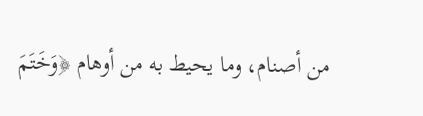من أصنام، وما يحيط به من أوهام ﴿وَخَتَمَ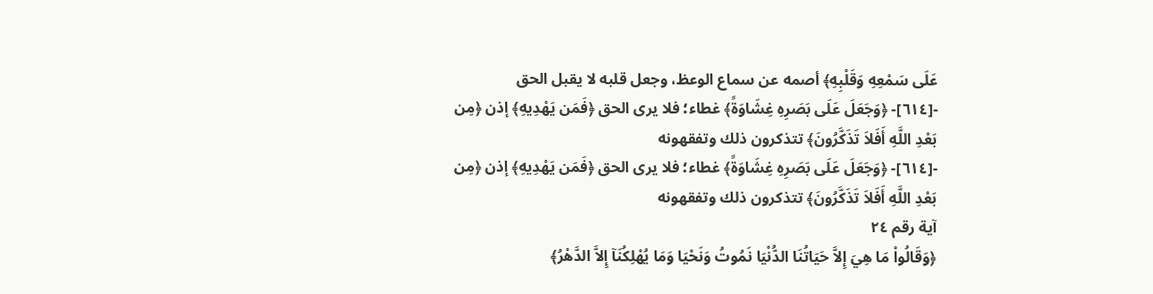عَلَى سَمْعِهِ وَقَلْبِهِ﴾ أصمه عن سماع الوعظ، وجعل قلبه لا يقبل الحق
-[٦١٤]- ﴿وَجَعَلَ عَلَى بَصَرِهِ غِشَاوَةً﴾ غطاء؛ فلا يرى الحق ﴿فَمَن يَهْدِيهِ﴾ إذن ﴿مِن بَعْدِ اللَّهِ أَفَلاَ تَذَكَّرُونَ﴾ تتذكرون ذلك وتفقهونه
-[٦١٤]- ﴿وَجَعَلَ عَلَى بَصَرِهِ غِشَاوَةً﴾ غطاء؛ فلا يرى الحق ﴿فَمَن يَهْدِيهِ﴾ إذن ﴿مِن بَعْدِ اللَّهِ أَفَلاَ تَذَكَّرُونَ﴾ تتذكرون ذلك وتفقهونه
آية رقم ٢٤
﴿وَقَالُواْ مَا هِيَ إِلاَّ حَيَاتُنَا الدُّنْيَا نَمُوتُ وَنَحْيَا وَمَا يُهْلِكُنَآ إِلاَّ الدَّهْرُ﴾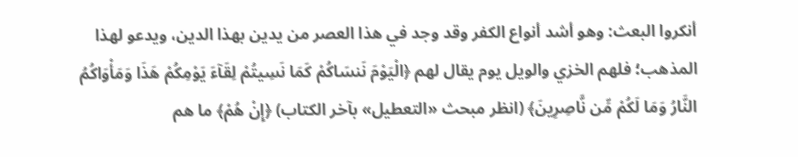أنكروا البعث: وهو أشد أنواع الكفر وقد وجد في هذا العصر من يدين بهذا الدين، ويدعو لهذا المذهب؛ فلهم الخزي والويل يوم يقال لهم ﴿الْيَوْمَ نَنسَاكُمْ كَمَا نَسِيتُمْ لِقَآءَ يَوْمِكُمْ هَذَا وَمَأْوَاكُمُ النَّارُ وَمَا لَكُمْ مِّن نَّاصِرِينَ﴾ (انظر مبحث «التعطيل» بآخر الكتاب) ﴿إِنْ هُمْ﴾ ما هم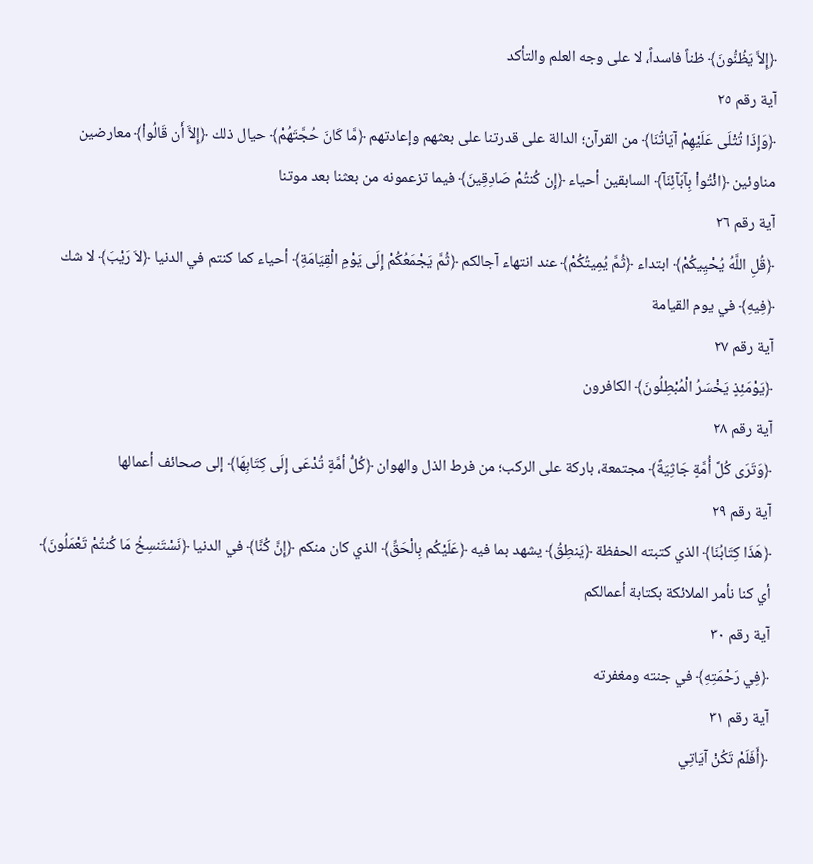﴿إِلاَّ يَظُنُّونَ﴾ ظناً فاسداً، لا على وجه العلم والتأكد
آية رقم ٢٥
﴿وَإِذَا تُتْلَى عَلَيْهِمْ آيَاتُنَا﴾ من القرآن؛ الدالة على قدرتنا على بعثهم وإعادتهم ﴿مَّا كَانَ حُجَّتَهُمْ﴾ حيال ذلك ﴿إِلاَّ أَن قَالُواْ﴾ معارضين مناوئين ﴿ائْتُواْ بِآبَآئِنَآ﴾ السابقين أحياء ﴿إِن كُنتُمْ صَادِقِينَ﴾ فيما تزعمونه من بعثنا بعد موتنا
آية رقم ٢٦
﴿قُلِ اللَّهُ يُحْيِيكُمْ﴾ ابتداء ﴿ثُمَّ يُمِيتُكُمْ﴾ عند انتهاء آجالكم ﴿ثُمَّ يَجْمَعُكُمْ إِلَى يَوْمِ الْقِيَامَةِ﴾ أحياء كما كنتم في الدنيا ﴿لاَ رَيْبَ﴾ لا شك ﴿فِيهِ﴾ في يوم القيامة
آية رقم ٢٧
﴿يَوْمَئِذٍ يَخْسَرُ الْمُبْطِلُونَ﴾ الكافرون
آية رقم ٢٨
﴿وَتَرَى كُلَّ أُمَّةٍ جَاثِيَةً﴾ مجتمعة، باركة على الركب؛ من فرط الذل والهوان ﴿كُلُّ أمَّةٍ تُدْعَى إِلَى كِتَابِهَا﴾ إلى صحائف أعمالها
آية رقم ٢٩
﴿هَذَا كِتَابُنَا﴾ الذي كتبته الحفظة ﴿يَنطِقُ﴾ يشهد بما فيه ﴿عَلَيْكُم بِالْحَقِّ﴾ الذي كان منكم ﴿إِنَّ كُنَّا﴾ في الدنيا ﴿نَسْتَنسِخُ مَا كُنتُمْ تَعْمَلُونَ﴾ أي كنا نأمر الملائكة بكتابة أعمالكم
آية رقم ٣٠
﴿فِي رَحْمَتِهِ﴾ في جنته ومغفرته
آية رقم ٣١
﴿أَفَلَمْ تَكُنْ آيَاتِي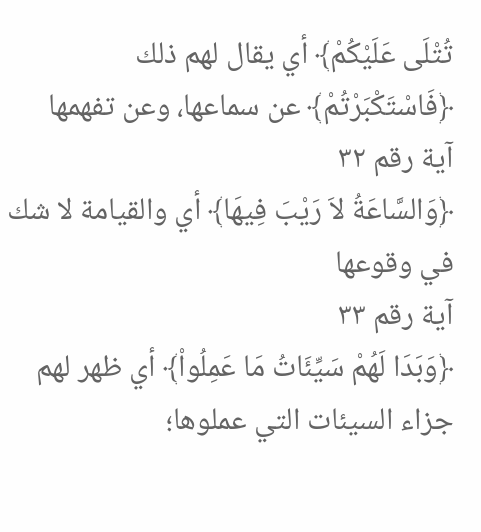تُتْلَى عَلَيْكُمْ﴾ أي يقال لهم ذلك ﴿فَاسْتَكْبَرْتُمْ﴾ عن سماعها، وعن تفهمها
آية رقم ٣٢
﴿وَالسَّاعَةُ لاَ رَيْبَ فِيهَا﴾ أي والقيامة لا شك في وقوعها
آية رقم ٣٣
﴿وَبَدَا لَهُمْ سَيِّئَاتُ مَا عَمِلُواْ﴾ أي ظهر لهم جزاء السيئات التي عملوها؛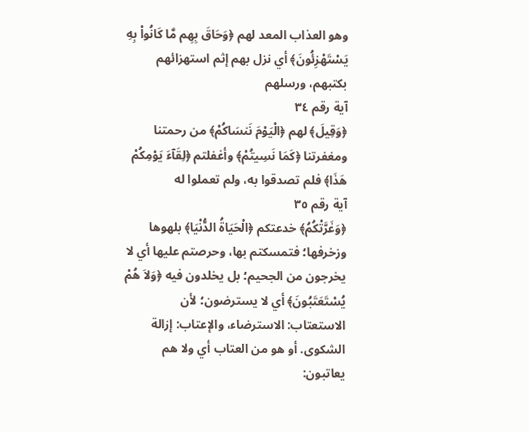وهو العذاب المعد لهم ﴿وَحَاقَ بِهِم مَّا كَانُواْ بِهِ يَسْتَهْزِئُونَ﴾ أي نزل بهم إثم استهزائهم بكتبهم، ورسلهم
آية رقم ٣٤
﴿وَقِيلَ﴾ لهم ﴿الْيَوْمَ نَنسَاكُمْ﴾ من رحمتنا ومغفرتنا ﴿كَمَا نَسِيتُمْ﴾ وأغفلتم ﴿لِقَآءَ يَوْمِكُمْ هَذَا﴾ فلم تصدقوا به، ولم تعملوا له
آية رقم ٣٥
﴿وَغَرَّتْكُمُ﴾ خدعتكم ﴿الْحَيَاةُ الدُّنْيَا﴾ بلهوها وزخرفها؛ فتمسكتم بها، وحرصتم عليها أي لا يخرجون من الجحيم؛ بل يخلدون فيه ﴿وَلاَ هُمْ يُسْتَعَتَبُونَ﴾ أي لا يسترضون؛ لأن الاستعتاب: الاسترضاء، والإعتاب: إزالة الشكوى. أو هو من العتاب أي ولا هم يعاتبون: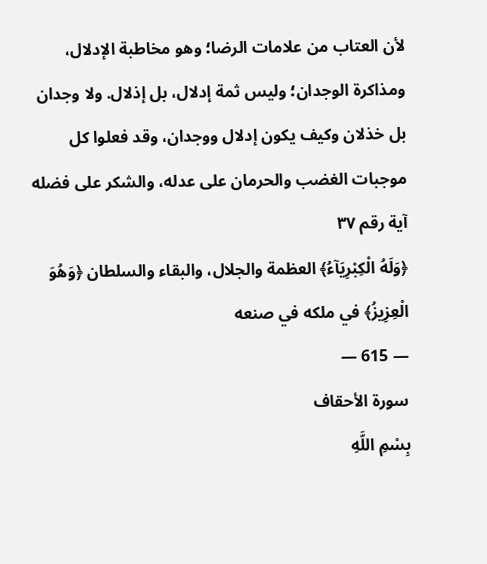لأن العتاب من علامات الرضا؛ وهو مخاطبة الإدلال، ومذاكرة الوجدان؛ وليس ثمة إدلال، بل إذلال. ولا وجدان بل خذلان وكيف يكون إدلال ووجدان، وقد فعلوا كل موجبات الغضب والحرمان على عدله، والشكر على فضله
آية رقم ٣٧
﴿وَلَهُ الْكِبْرِيَآءُ﴾ العظمة والجلال، والبقاء والسلطان ﴿وَهُوَ الْعِزِيزُ﴾ في ملكه في صنعه
— 615 —
سورة الأحقاف
بِسْمِ اللَّهِ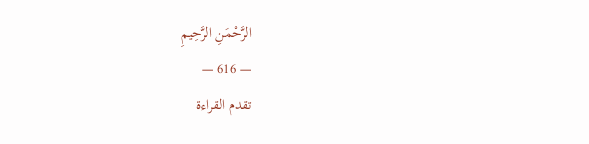الرَّحْمَنِ الرَّحِيمِ
— 616 —
تقدم القراءة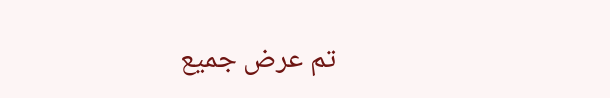تم عرض جميع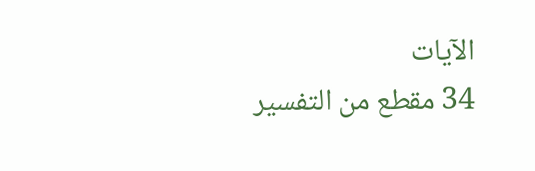الآيات
34 مقطع من التفسير